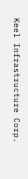Keel Infrastructure Corp.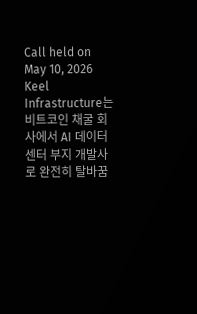Call held on May 10, 2026
Keel Infrastructure는 비트코인 채굴 회사에서 AI 데이터센터 부지 개발사로 완전히 탈바꿈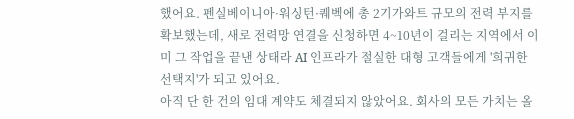했어요. 펜실베이니아·워싱턴·퀘벡에 총 2기가와트 규모의 전력 부지를 확보했는데, 새로 전력망 연결을 신청하면 4~10년이 걸리는 지역에서 이미 그 작업을 끝낸 상태라 AI 인프라가 절실한 대형 고객들에게 '희귀한 선택지'가 되고 있어요.
아직 단 한 건의 임대 계약도 체결되지 않았어요. 회사의 모든 가치는 올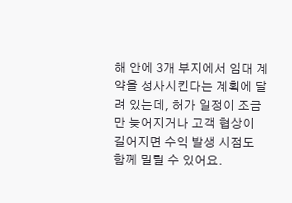해 안에 3개 부지에서 임대 계약을 성사시킨다는 계획에 달려 있는데, 허가 일정이 조금만 늦어지거나 고객 협상이 길어지면 수익 발생 시점도 함께 밀릴 수 있어요.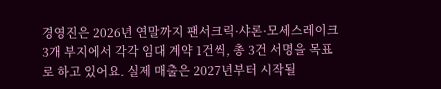경영진은 2026년 연말까지 팬서크릭·샤론·모세스레이크 3개 부지에서 각각 임대 계약 1건씩, 총 3건 서명을 목표로 하고 있어요. 실제 매출은 2027년부터 시작될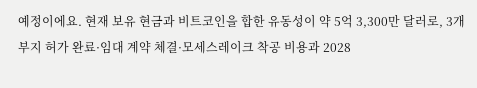예정이에요. 현재 보유 현금과 비트코인을 합한 유동성이 약 5억 3,300만 달러로, 3개 부지 허가 완료·임대 계약 체결·모세스레이크 착공 비용과 2028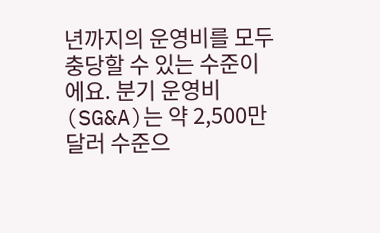년까지의 운영비를 모두 충당할 수 있는 수준이에요. 분기 운영비(SG&A)는 약 2,500만 달러 수준으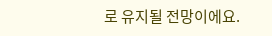로 유지될 전망이에요.